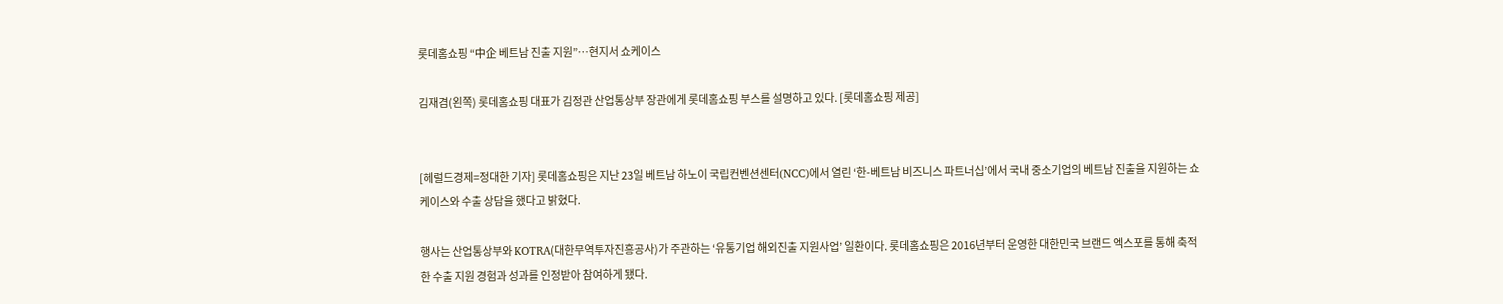롯데홈쇼핑 “中企 베트남 진출 지원”…현지서 쇼케이스

김재겸(왼쪽) 롯데홈쇼핑 대표가 김정관 산업통상부 장관에게 롯데홈쇼핑 부스를 설명하고 있다. [롯데홈쇼핑 제공]


[헤럴드경제=정대한 기자] 롯데홈쇼핑은 지난 23일 베트남 하노이 국립컨벤션센터(NCC)에서 열린 ‘한-베트남 비즈니스 파트너십’에서 국내 중소기업의 베트남 진출을 지원하는 쇼케이스와 수출 상담을 했다고 밝혔다.

행사는 산업통상부와 KOTRA(대한무역투자진흥공사)가 주관하는 ‘유통기업 해외진출 지원사업’ 일환이다. 롯데홈쇼핑은 2016년부터 운영한 대한민국 브랜드 엑스포를 통해 축적한 수출 지원 경험과 성과를 인정받아 참여하게 됐다.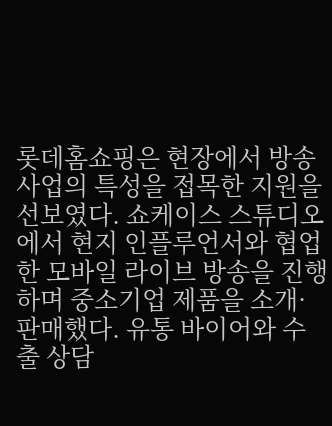롯데홈쇼핑은 현장에서 방송 사업의 특성을 접목한 지원을 선보였다. 쇼케이스 스튜디오에서 현지 인플루언서와 협업한 모바일 라이브 방송을 진행하며 중소기업 제품을 소개·판매했다. 유통 바이어와 수출 상담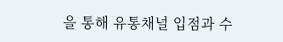을 통해 유통채널 입점과 수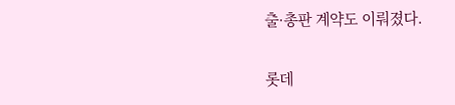출·총판 계약도 이뤄졌다.

롯데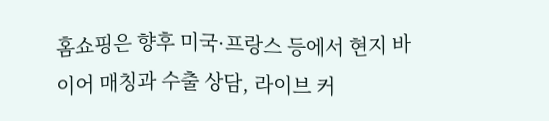홈쇼핑은 향후 미국·프랑스 등에서 현지 바이어 매칭과 수출 상담, 라이브 커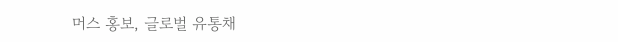머스 홍보, 글로벌 유통채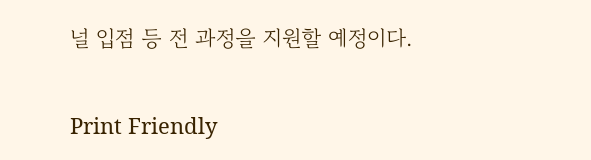널 입점 등 전 과정을 지원할 예정이다.

Print Friendly